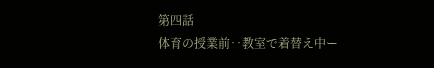第四話
体育の授業前‥教室で着替え中ー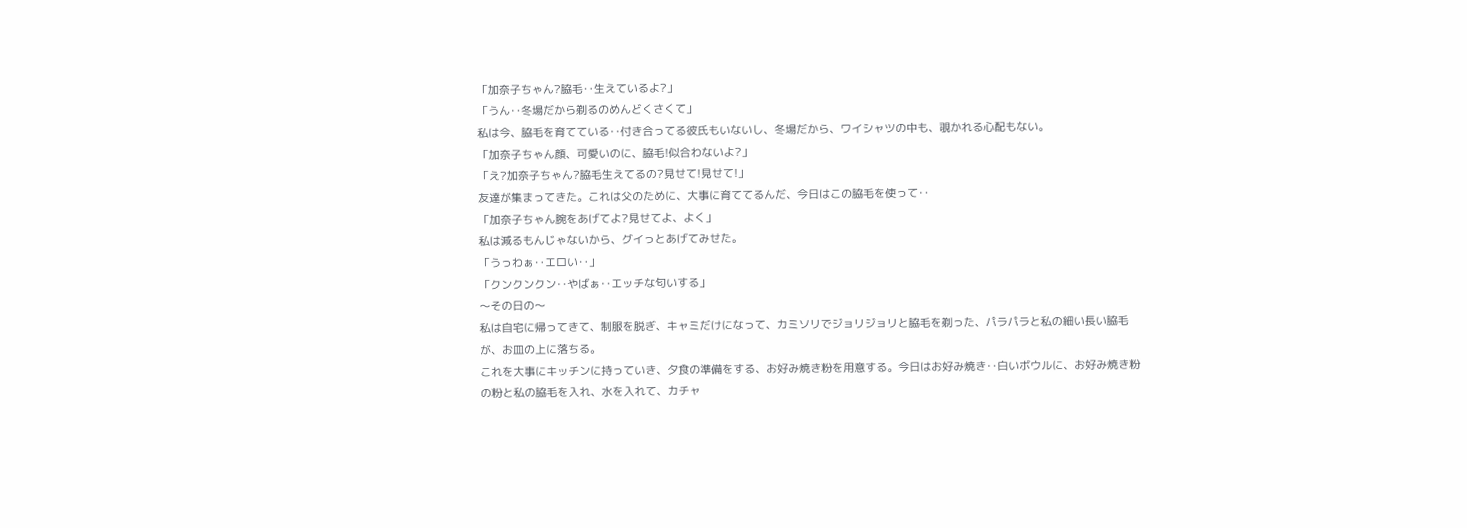「加奈子ちゃん?脇毛‥生えているよ?」
「うん‥冬場だから剃るのめんどくさくて」
私は今、脇毛を育てている‥付き合ってる彼氏もいないし、冬場だから、ワイシャツの中も、覗かれる心配もない。
「加奈子ちゃん顔、可愛いのに、脇毛!似合わないよ?」
「え?加奈子ちゃん?脇毛生えてるの?見せて!見せて!」
友達が集まってきた。これは父のために、大事に育ててるんだ、今日はこの脇毛を使って‥
「加奈子ちゃん腕をあげてよ?見せてよ、よく」
私は減るもんじゃないから、グイっとあげてみせた。
「うっわぁ‥エロい‥」
「クンクンクン‥やばぁ‥エッチな匂いする」
〜その日の〜
私は自宅に帰ってきて、制服を脱ぎ、キャミだけになって、カミソリでジョリジョリと脇毛を剃った、パラパラと私の細い長い脇毛が、お皿の上に落ちる。
これを大事にキッチンに持っていき、夕食の準備をする、お好み焼き粉を用意する。今日はお好み焼き‥白いボウルに、お好み焼き粉の粉と私の脇毛を入れ、水を入れて、カチャ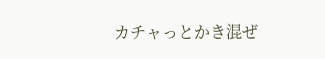カチャっとかき混ぜ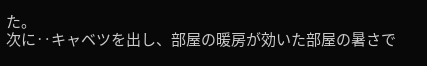た。
次に‥キャベツを出し、部屋の暖房が効いた部屋の暑さで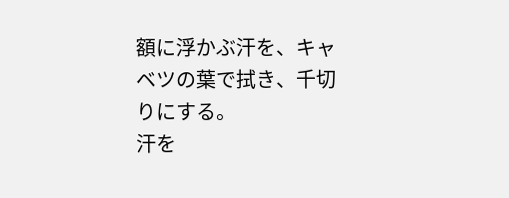額に浮かぶ汗を、キャベツの葉で拭き、千切りにする。
汗を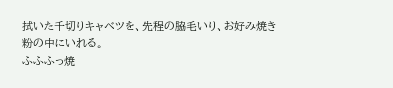拭いた千切りキャベツを、先程の脇毛いり、お好み焼き粉の中にいれる。
ふふふっ焼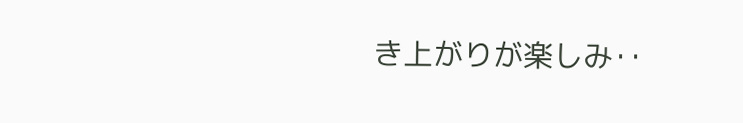き上がりが楽しみ‥